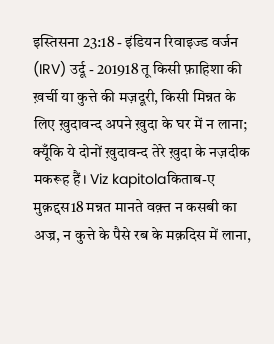इस्तिसना 23:18 - इंडियन रिवाइज्ड वर्जन (IRV) उर्दू - 201918 तू किसी फ़ाहिशा की ख़र्ची या कुत्ते की मज़दूरी, किसी मिन्नत के लिए ख़ुदावन्द अपने ख़ुदा के घर में न लाना; क्यूँकि ये दोनों ख़ुदावन्द तेरे ख़ुदा के नज़दीक मकरूह हैं। Viz kapitolaकिताब-ए मुक़द्दस18 मन्नत मानते वक़्त न कसबी का अज्र, न कुत्ते के पैसे रब के मक़दिस में लाना,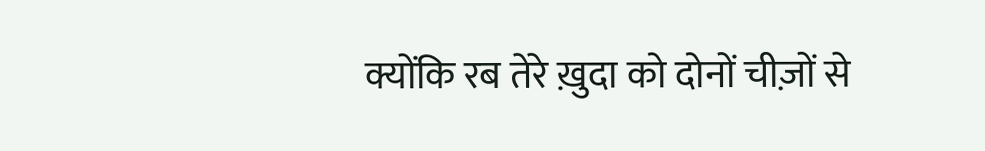क्योंकि रब तेरे ख़ुदा को दोनों चीज़ों से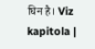घिन है। Viz kapitola |